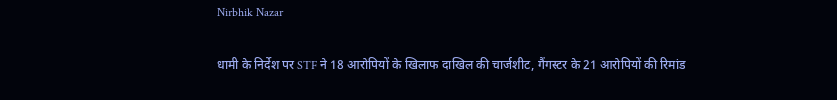Nirbhik Nazar

धामी के निर्देश पर STF ने 18 आरोपियों के खिलाफ दाखिल की चार्जशीट, गैंगस्टर के 21 आरोपियों की रिमांड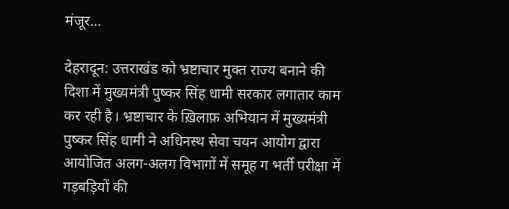मंजूर…

देहरादून: उत्तराखंड को भ्रष्टाचार मुक्त राज्य बनाने की दिशा में मुख्यमंत्री पुष्कर सिंह धामी सरकार लगातार काम कर रही है। भ्रष्टाचार के ख़िलाफ़ अभियान में मुख्यमंत्री पुष्कर सिंह धामी ने अधिनस्थ सेवा चयन आयोग द्वारा आयोजित अलग-अलग विभागों में समूह ग भर्ती परीक्षा में गड़बड़ियों की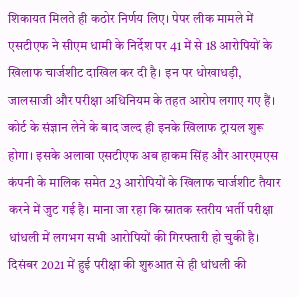शिकायत मिलते ही कठोर निर्णय लिए। पेपर लीक मामले में एसटीएफ ने सीएम धामी के निर्देश पर 41 में से 18 आरोपियों के खिलाफ चार्जशीट दाखिल कर दी है। इन पर धोखाधड़ी, जालसाजी और परीक्षा अधिनियम के तहत आरोप लगाए गए हैं। कोर्ट के संज्ञान लेने के बाद जल्द ही इनके खिलाफ ट्रायल शुरू होगा। इसके अलावा एसटीएफ अब हाकम सिंह और आरएमएस कंपनी के मालिक समेत 23 आरोपियों के खिलाफ चार्जशीट तैयार करने में जुट गई है। माना जा रहा कि स्नातक स्तरीय भर्ती परीक्षा धांधली में लगभग सभी आरोपियों की गिरफ्तारी हो चुकी है। दिसंबर 2021 में हुई परीक्षा की शुरुआत से ही धांधली की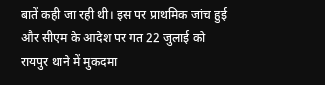बातें कही जा रही थी। इस पर प्राथमिक जांच हुई और सीएम के आदेश पर गत 22 जुलाई को रायपुर थाने में मुकदमा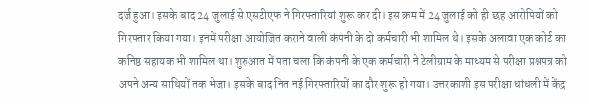दर्ज हुआ। इसके बाद 24 जुलाई से एसटीएफ ने गिरफ्तारियां शुरू कर दी। इस क्रम में 24 जुलाई को ही छह आरोपियों को गिरफ्तार किया गया। इनमें परीक्षा आयोजित कराने वाली कंपनी के दो कर्मचारी भी शामिल थे। इसके अलावा एक कोर्ट का कनिष्ठ सहायक भी शामिल था। शुरुआत में पता चला कि कंपनी के एक कर्मचारी ने टेलीग्राम के माध्यम से परीक्षा प्रश्नपत्र को अपने अन्य साथियों तक भेजा। इसके बाद नित नई गिरफ्तारियों का दौर शुरू हो गया। उत्तरकाशी इस परीक्षा धांधली में केंद्र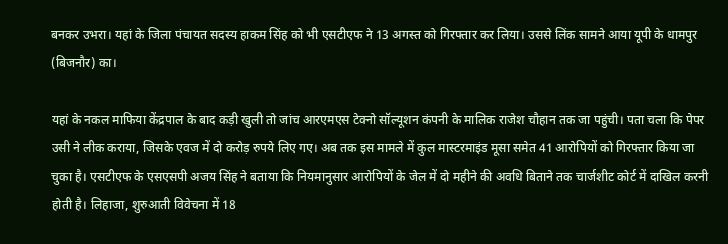बनकर उभरा। यहां के जिला पंचायत सदस्य हाकम सिंह को भी एसटीएफ ने 13 अगस्त को गिरफ्तार कर लिया। उससे लिंक सामने आया यूपी के धामपुर (बिजनौर) का।

यहां के नकल माफिया केंद्रपाल के बाद कड़ी खुली तो जांच आरएमएस टेक्नो सॉल्यूशन कंपनी के मालिक राजेश चौहान तक जा पहुंची। पता चला कि पेपर उसी ने लीक कराया, जिसके एवज में दो करोड़ रुपये लिए गए। अब तक इस मामले में कुल मास्टरमाइंड मूसा समेत 41 आरोपियों को गिरफ्तार किया जा चुका है। एसटीएफ के एसएसपी अजय सिंह ने बताया कि नियमानुसार आरोपियों के जेल में दो महीने की अवधि बिताने तक चार्जशीट कोर्ट में दाखिल करनी होती है। लिहाजा, शुरुआती विवेचना में 18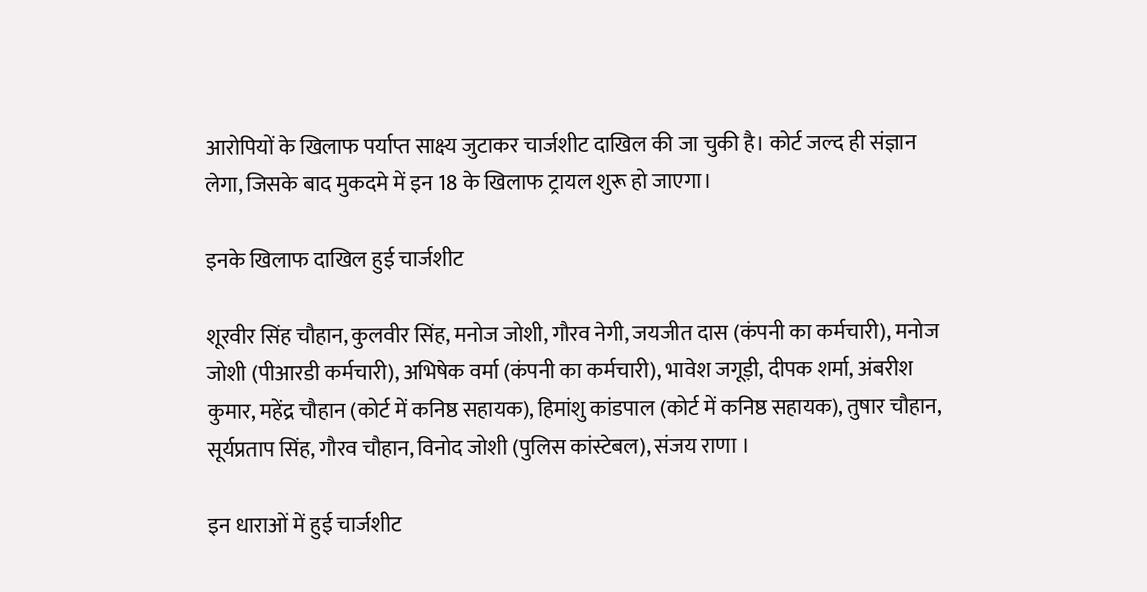आरोपियों के खिलाफ पर्याप्त साक्ष्य जुटाकर चार्जशीट दाखिल की जा चुकी है। कोर्ट जल्द ही संज्ञान लेगा, जिसके बाद मुकदमे में इन 18 के खिलाफ ट्रायल शुरू हो जाएगा।

इनके खिलाफ दाखिल हुई चार्जशीट

शूरवीर सिंह चौहान, कुलवीर सिंह, मनोज जोशी, गौरव नेगी, जयजीत दास (कंपनी का कर्मचारी), मनोज जोशी (पीआरडी कर्मचारी), अभिषेक वर्मा (कंपनी का कर्मचारी), भावेश जगूड़ी, दीपक शर्मा, अंबरीश कुमार, महेंद्र चौहान (कोर्ट में कनिष्ठ सहायक), हिमांशु कांडपाल (कोर्ट में कनिष्ठ सहायक), तुषार चौहान, सूर्यप्रताप सिंह, गौरव चौहान, विनोद जोशी (पुलिस कांस्टेबल), संजय राणा ।

इन धाराओं में हुई चार्जशीट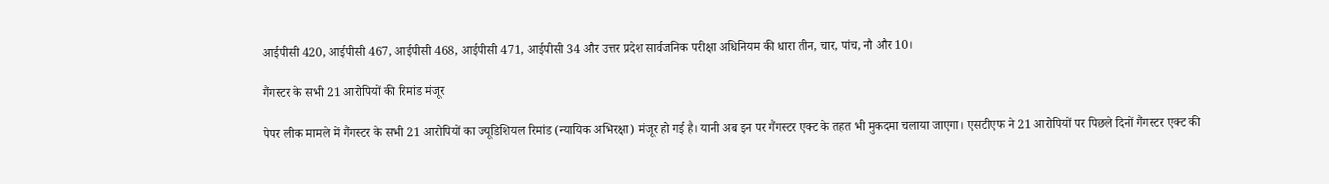आईपीसी 420, आईपीसी 467, आईपीसी 468, आईपीसी 471, आईपीसी 34 और उत्तर प्रदेश सार्वजनिक परीक्षा अधिनियम की धारा तीन, चार, पांच, नौ और 10।

गैंगस्टर के सभी 21 आरोपियों की रिमांड मंजूर

पेपर लीक मामले में गैंगस्टर के सभी 21 आरोपियों का ज्यूडिशियल रिमांड (न्यायिक अभिरक्षा) मंजूर हो गई है। यानी अब इन पर गैंगस्टर एक्ट के तहत भी मुकदमा चलाया जाएगा। एसटीएफ ने 21 आरोपियों पर पिछले दिनों गैंगस्टर एक्ट की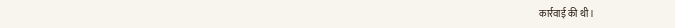कार्रवाई की थी।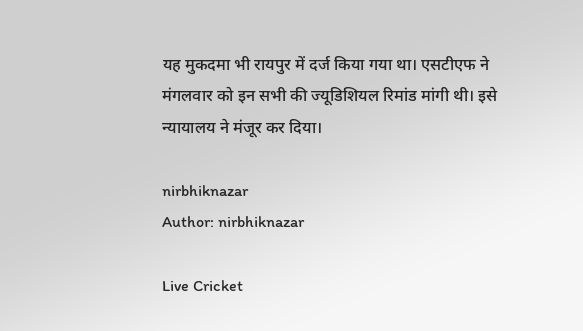यह मुकदमा भी रायपुर में दर्ज किया गया था। एसटीएफ ने मंगलवार को इन सभी की ज्यूडिशियल रिमांड मांगी थी। इसे न्यायालय ने मंजूर कर दिया।

nirbhiknazar
Author: nirbhiknazar

Live Cricket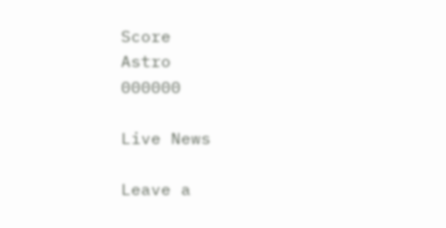Score
Astro
000000

Live News

Leave a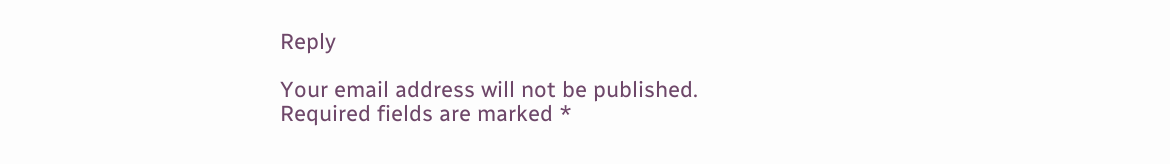Reply

Your email address will not be published. Required fields are marked *